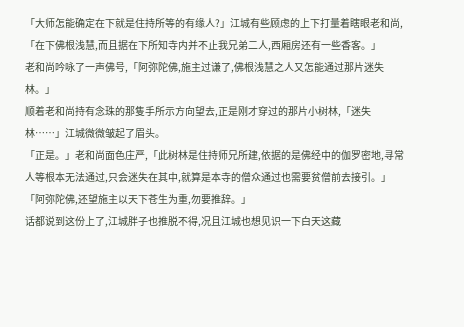「大师怎能确定在下就是住持所等的有缘人?」江城有些顾虑的上下打量着瞎眼老和尚,「在下佛根浅慧,而且据在下所知寺内并不止我兄弟二人,西厢房还有一些香客。」
老和尚吟咏了一声佛号,「阿弥陀佛,施主过谦了,佛根浅慧之人又怎能通过那片迷失林。」
顺着老和尚持有念珠的那隻手所示方向望去,正是刚才穿过的那片小树林,「迷失林……」江城微微皱起了眉头。
「正是。」老和尚面色庄严,「此树林是住持师兄所建,依据的是佛经中的伽罗密地,寻常人等根本无法通过,只会迷失在其中,就算是本寺的僧众通过也需要贫僧前去接引。」
「阿弥陀佛,还望施主以天下苍生为重,勿要推辞。」
话都说到这份上了,江城胖子也推脱不得,况且江城也想见识一下白天这藏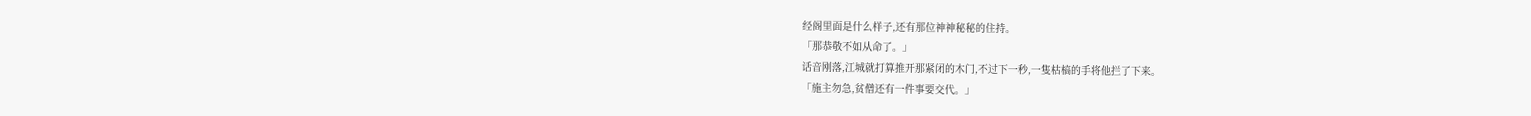经阁里面是什么样子,还有那位神神秘秘的住持。
「那恭敬不如从命了。」
话音刚落,江城就打算推开那紧闭的木门,不过下一秒,一隻枯槁的手将他拦了下来。
「施主勿急,贫僧还有一件事要交代。」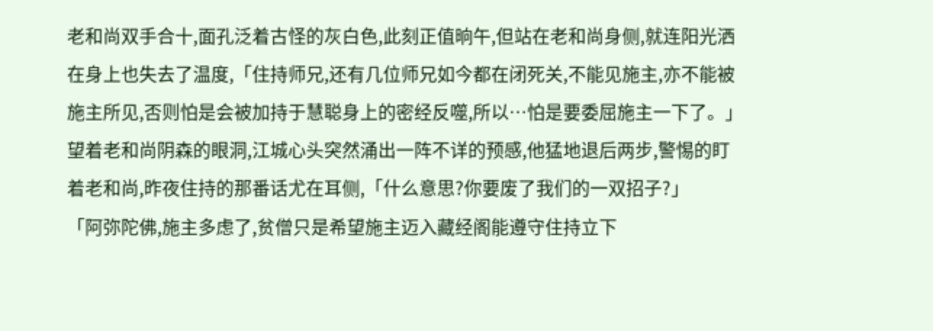老和尚双手合十,面孔泛着古怪的灰白色,此刻正值晌午,但站在老和尚身侧,就连阳光洒在身上也失去了温度,「住持师兄,还有几位师兄如今都在闭死关,不能见施主,亦不能被施主所见,否则怕是会被加持于慧聪身上的密经反噬,所以…怕是要委屈施主一下了。」
望着老和尚阴森的眼洞,江城心头突然涌出一阵不详的预感,他猛地退后两步,警惕的盯着老和尚,昨夜住持的那番话尤在耳侧,「什么意思?你要废了我们的一双招子?」
「阿弥陀佛,施主多虑了,贫僧只是希望施主迈入藏经阁能遵守住持立下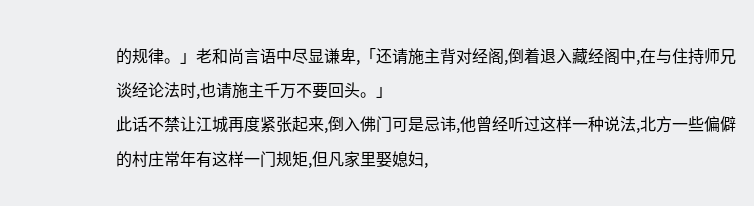的规律。」老和尚言语中尽显谦卑,「还请施主背对经阁,倒着退入藏经阁中,在与住持师兄谈经论法时,也请施主千万不要回头。」
此话不禁让江城再度紧张起来,倒入佛门可是忌讳,他曾经听过这样一种说法,北方一些偏僻的村庄常年有这样一门规矩,但凡家里娶媳妇,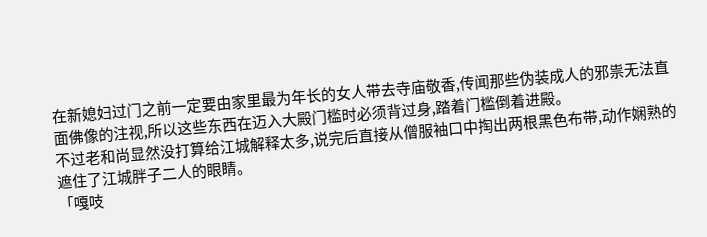在新媳妇过门之前一定要由家里最为年长的女人带去寺庙敬香,传闻那些伪装成人的邪祟无法直面佛像的注视,所以这些东西在迈入大殿门槛时必须背过身,踏着门槛倒着进殿。
不过老和尚显然没打算给江城解释太多,说完后直接从僧服袖口中掏出两根黑色布带,动作娴熟的遮住了江城胖子二人的眼睛。
「嘎吱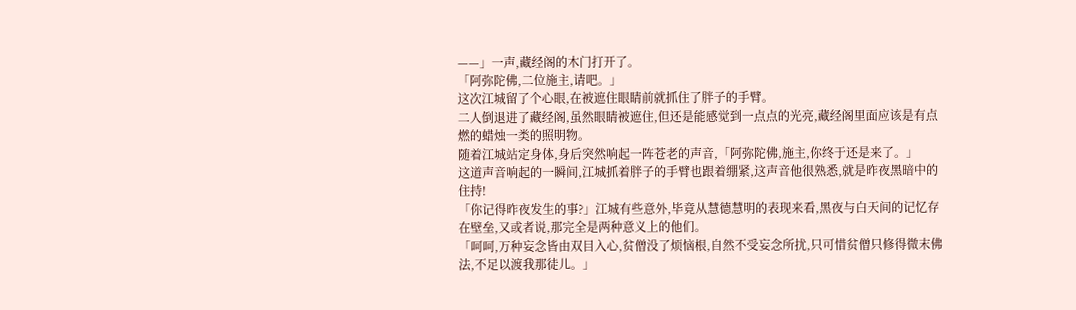——」一声,藏经阁的木门打开了。
「阿弥陀佛,二位施主,请吧。」
这次江城留了个心眼,在被遮住眼睛前就抓住了胖子的手臂。
二人倒退进了藏经阁,虽然眼睛被遮住,但还是能感觉到一点点的光亮,藏经阁里面应该是有点燃的蜡烛一类的照明物。
随着江城站定身体,身后突然响起一阵苍老的声音,「阿弥陀佛,施主,你终于还是来了。」
这道声音响起的一瞬间,江城抓着胖子的手臂也跟着绷紧,这声音他很熟悉,就是昨夜黑暗中的住持!
「你记得昨夜发生的事?」江城有些意外,毕竟从慧德慧明的表现来看,黑夜与白天间的记忆存在壁垒,又或者说,那完全是两种意义上的他们。
「呵呵,万种妄念皆由双目入心,贫僧没了烦恼根,自然不受妄念所扰,只可惜贫僧只修得微末佛法,不足以渡我那徒儿。」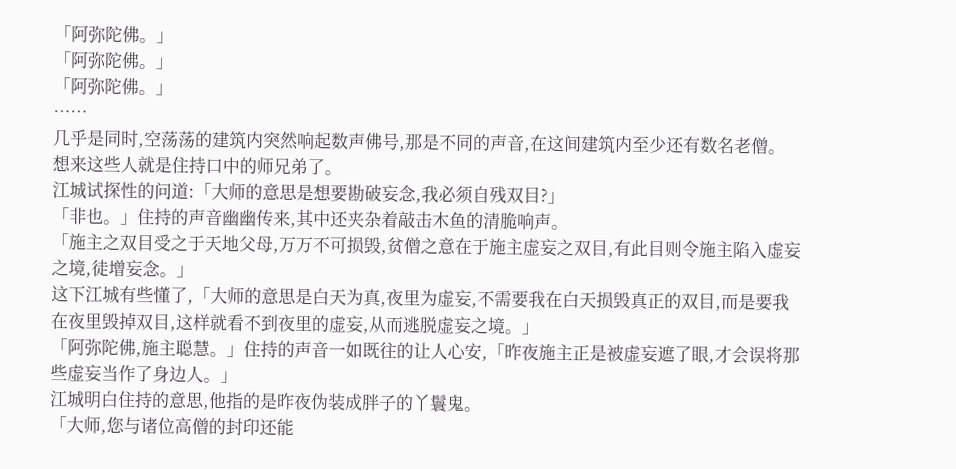「阿弥陀佛。」
「阿弥陀佛。」
「阿弥陀佛。」
……
几乎是同时,空荡荡的建筑内突然响起数声佛号,那是不同的声音,在这间建筑内至少还有数名老僧。
想来这些人就是住持口中的师兄弟了。
江城试探性的问道:「大师的意思是想要勘破妄念,我必须自残双目?」
「非也。」住持的声音幽幽传来,其中还夹杂着敲击木鱼的清脆响声。
「施主之双目受之于天地父母,万万不可损毁,贫僧之意在于施主虚妄之双目,有此目则令施主陷入虚妄之境,徒增妄念。」
这下江城有些懂了,「大师的意思是白天为真,夜里为虚妄,不需要我在白天损毁真正的双目,而是要我在夜里毁掉双目,这样就看不到夜里的虚妄,从而逃脱虚妄之境。」
「阿弥陀佛,施主聪慧。」住持的声音一如既往的让人心安,「昨夜施主正是被虚妄遮了眼,才会误将那些虚妄当作了身边人。」
江城明白住持的意思,他指的是昨夜伪装成胖子的丫鬟鬼。
「大师,您与诸位高僧的封印还能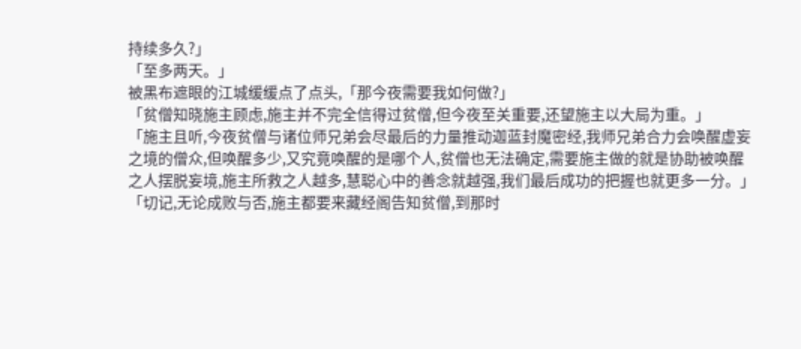持续多久?」
「至多两天。」
被黑布遮眼的江城缓缓点了点头,「那今夜需要我如何做?」
「贫僧知晓施主顾虑,施主并不完全信得过贫僧,但今夜至关重要,还望施主以大局为重。」
「施主且听,今夜贫僧与诸位师兄弟会尽最后的力量推动迦蓝封魔密经,我师兄弟合力会唤醒虚妄之境的僧众,但唤醒多少,又究竟唤醒的是哪个人,贫僧也无法确定,需要施主做的就是协助被唤醒之人摆脱妄境,施主所救之人越多,慧聪心中的善念就越强,我们最后成功的把握也就更多一分。」
「切记,无论成败与否,施主都要来藏经阁告知贫僧,到那时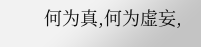何为真,何为虚妄,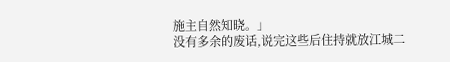施主自然知晓。」
没有多余的废话,说完这些后住持就放江城二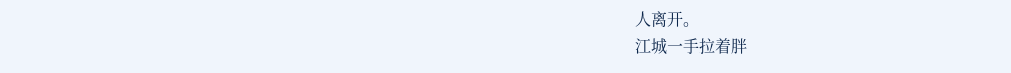人离开。
江城一手拉着胖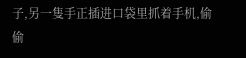子,另一隻手正插进口袋里抓着手机,偷偷